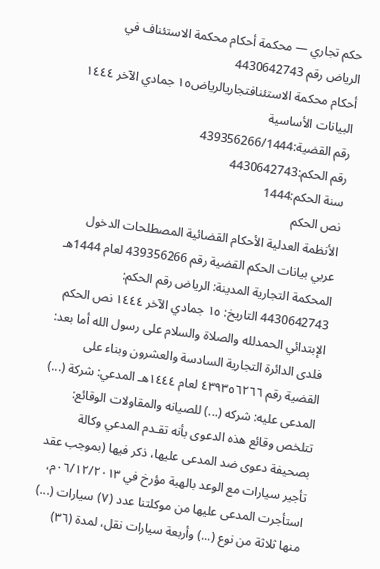حكم تجاري — محكمة أحكام محكمة الاستئناف في الرياض رقم 4430642743
أحكام محكمة الاستئنافتجاريالرياض١٥ جمادي الآخر ١٤٤٤
البيانات الأساسية
رقم القضية:439356266/1444
رقم الحكم:4430642743
سنة الحكم:1444
نص الحكم
الأنظمة العدلية الأحكام القضائية المصطلحات الدخول عربي بيانات الحكم القضية رقم 439356266 لعام 1444هـ المحكمة التجارية المدينة: الرياض رقم الحكم: 4430642743 التاريخ: ١٥ جمادي الآخر ١٤٤٤ نص الحكم الإبتدائي الحمدلله والصلاة والسلام على رسول الله أما بعد: فلدى الدائرة التجارية السادسة والعشرون وبناء على القضية رقم ٤٣٩٣٥٦٢٦٦ لعام ١٤٤٤هـ المدعي: شركة (...) المدعى عليه: شركه (...) للصيانه والمقاولات الوقائع: تتلخص وقائع هذه الدعوى بأنه تقـدم المدعي وكالة بصحيفة دعوى ضد المدعى عليها، ذكر فيها (بموجب عقد تأجير سيارات مع الوعد بالهبة مؤرخ في ٠٦/١٢/٢٠١٣م، استأجرت المدعى عليها من موكلتنا عدد (٧) سيارات (...) منها ثلاثة من نوع (...) وأربعة سيارات نقل، لمدة (٣٦)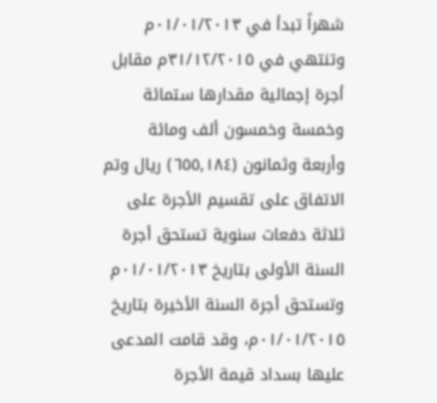شهراً تبدأ في ٠١/٠١/٢٠١٣م وتنتهي في ٣١/١٢/٢٠١٥م مقابل أجرة إجمالية مقدارها ستمائة وخمسة وخمسون ألف ومائة وأربعة وثمانون (٦٥٥,١٨٤) ريال وتم الاتفاق على تقسيم الأجرة على ثلاثة دفعات سنوية تستحق أجرة السنة الأولى بتاريخ ٠١/٠١/٢٠١٣م وتستحق أجرة السنة الأخيرة بتاريخ ٠١/٠١/٢٠١٥م، وقد قامت المدعى عليها بسداد قيمة الأجرة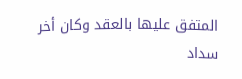المتفق عليها بالعقد وكان أخر سداد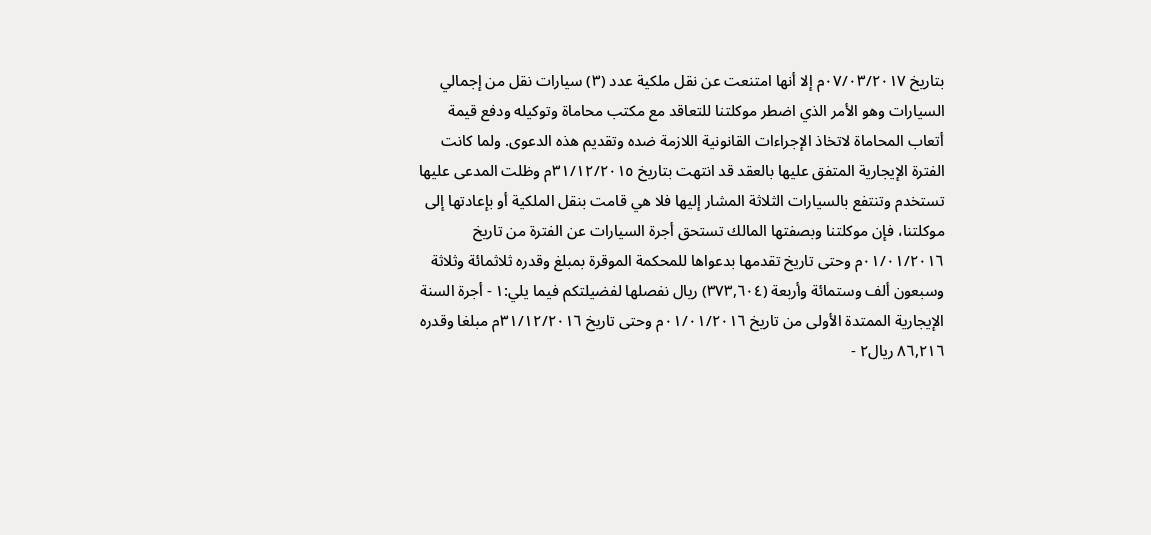بتاريخ ٠٧/٠٣/٢٠١٧م إلا أنها امتنعت عن نقل ملكية عدد (٣) سيارات نقل من إجمالي السيارات وهو الأمر الذي اضطر موكلتنا للتعاقد مع مكتب محاماة وتوكيله ودفع قيمة أتعاب المحاماة لاتخاذ الإجراءات القانونية اللازمة ضده وتقديم هذه الدعوى. ولما كانت الفترة الإيجارية المتفق عليها بالعقد قد انتهت بتاريخ ٣١/١٢/٢٠١٥م وظلت المدعى عليها تستخدم وتنتفع بالسيارات الثلاثة المشار إليها فلا هي قامت بنقل الملكية أو بإعادتها إلى موكلتنا، فإن موكلتنا وبصفتها المالك تستحق أجرة السيارات عن الفترة من تاريخ ٠١/٠١/٢٠١٦م وحتى تاريخ تقدمها بدعواها للمحكمة الموقرة بمبلغ وقدره ثلاثمائة وثلاثة وسبعون ألف وستمائة وأربعة (٣٧٣,٦٠٤) ريال نفصلها لفضيلتكم فيما يلي:١ - أجرة السنة الإيجارية الممتدة الأولى من تاريخ ٠١/٠١/٢٠١٦م وحتى تاريخ ٣١/١٢/٢٠١٦م مبلغا وقدره ٨٦,٢١٦ ريال٢ -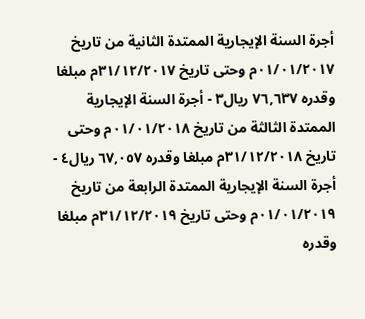أجرة السنة الإيجارية الممتدة الثانية من تاريخ ٠١/٠١/٢٠١٧م وحتى تاريخ ٣١/١٢/٢٠١٧م مبلغا وقدره ٧٦,٦٣٧ ريال٣ - أجرة السنة الإيجارية الممتدة الثالثة من تاريخ ٠١/٠١/٢٠١٨م وحتى تاريخ ٣١/١٢/٢٠١٨م مبلغا وقدره ٦٧,٠٥٧ ريال٤ - أجرة السنة الإيجارية الممتدة الرابعة من تاريخ ٠١/٠١/٢٠١٩م وحتى تاريخ ٣١/١٢/٢٠١٩م مبلغا وقدره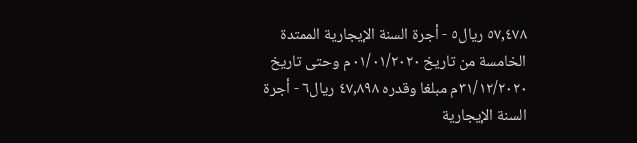٥٧,٤٧٨ ريال٥ - أجرة السنة الإيجارية الممتدة الخامسة من تاريخ ٠١/٠١/٢٠٢٠م وحتى تاريخ ٣١/١٢/٢٠٢٠م مبلغا وقدره ٤٧,٨٩٨ ريال٦ - أجرة السنة الإيجارية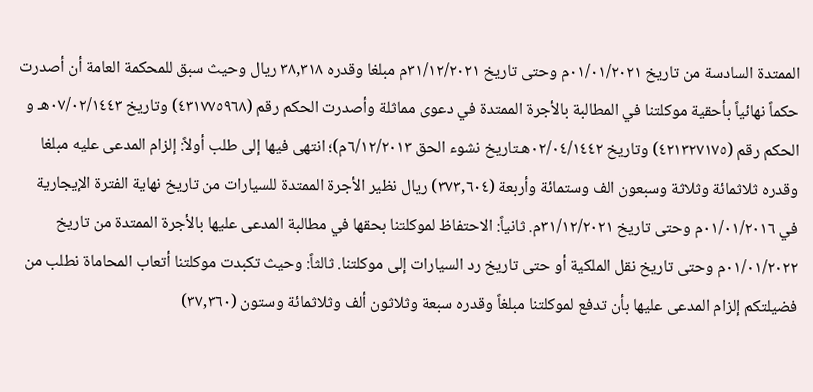الممتدة السادسة من تاريخ ٠١/٠١/٢٠٢١م وحتى تاريخ ٣١/١٢/٢٠٢١م مبلغا وقدره ٣٨,٣١٨ ريال وحيث سبق للمحكمة العامة أن أصدرت حكماً نهائياً بأحقية موكلتنا في المطالبة بالأجرة الممتدة في دعوى مماثلة وأصدرت الحكم رقم (٤٣١٧٧٥٩٦٨) وتاريخ ٠٧/٠٢/١٤٤٣هـ و الحكم رقم (٤٢١٣٢٧١٧٥) وتاريخ ٠٢/٠٤/١٤٤٢هـتاريخ نشوء الحق ٦/١٢/٢٠١٣م)؛ انتهى فيها إلى طلب أولاً: إلزام المدعى عليه مبلغا وقدره ثلاثمائة وثلاثة وسبعون الف وستمائة وأربعة (٣٧٣,٦٠٤) ريال نظير الأجرة الممتدة للسيارات من تاريخ نهاية الفترة الإيجارية في ٠١/٠١/٢٠١٦م وحتى تاريخ ٣١/١٢/٢٠٢١م. ثانياً: الاحتفاظ لموكلتنا بحقها في مطالبة المدعى عليها بالأجرة الممتدة من تاريخ ٠١/٠١/٢٠٢٢م وحتى تاريخ نقل الملكية أو حتى تاريخ رد السيارات إلى موكلتنا. ثالثاً: وحيث تكبدت موكلتنا أتعاب المحاماة نطلب من فضيلتكم إلزام المدعى عليها بأن تدفع لموكلتنا مبلغاً وقدره سبعة وثلاثون ألف وثلاثمائة وستون (٣٧,٣٦٠)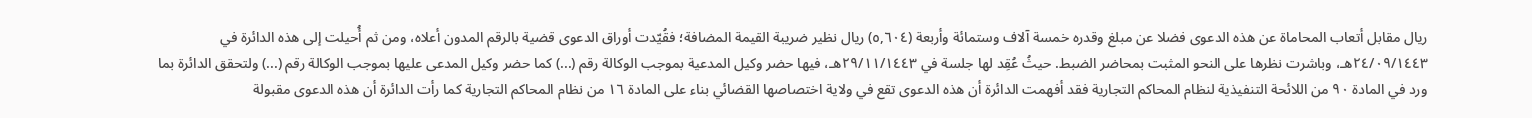ريال مقابل أتعاب المحاماة عن هذه الدعوى فضلا عن مبلغ وقدره خمسة آلاف وستمائة وأربعة (٥,٦٠٤) ريال نظير ضريبة القيمة المضافة؛ فقُيّدت أوراق الدعوى قضية بالرقم المدون أعلاه، ومن ثم أُحيلت إلى هذه الدائرة في ٢٤/٠٩/١٤٤٣هـ، وباشرت نظرها على النحو المثبت بمحاضر الضبط. حيثُ عُقِد لها جلسة في ٢٩/١١/١٤٤٣هـ، فيها حضر وكيل المدعية بموجب الوكالة رقم (...) كما حضر وكيل المدعى عليها بموجب الوكالة رقم (...) ولتحقق الدائرة بما ورد في المادة ٩٠ من اللائحة التنفيذية لنظام المحاكم التجارية فقد أفهمت الدائرة أن هذه الدعوى تقع في ولاية اختصاصها القضائي بناء على المادة ١٦ من نظام المحاكم التجارية كما رأت الدائرة أن هذه الدعوى مقبولة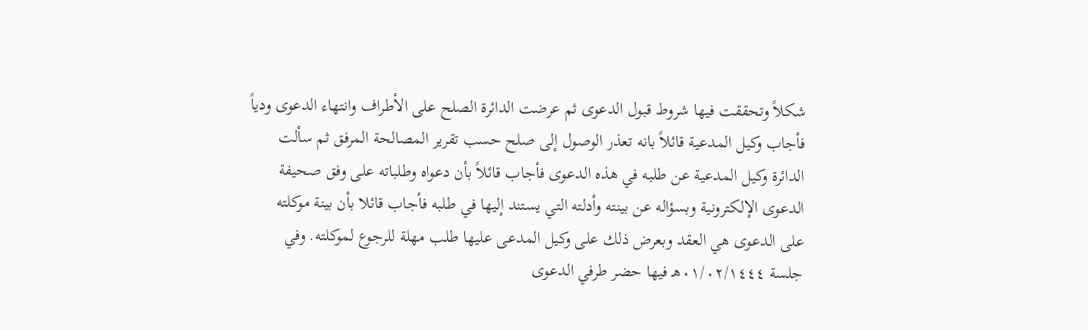شكلاً وتحققت فيها شروط قبول الدعوى ثم عرضت الدائرة الصلح على الأطراف وانتهاء الدعوى ودياً فأجاب وكيل المدعية قائلاً بانه تعذر الوصول إلى صلح حسب تقرير المصالحة المرفق ثم سألت الدائرة وكيل المدعية عن طلبه في هذه الدعوى فأجاب قائلاً بأن دعواه وطلباته على وفق صحيفة الدعوى الإلكترونية وبسؤاله عن بينته وأدلته التي يستند إليها في طلبه فأجاب قائلا بأن بينة موكلته على الدعوى هي العقد وبعرض ذلك على وكيل المدعى عليها طلب مهلة للرجوع لموكلته. وفي جلسة ٠١/٠٢/١٤٤٤هـ فيها حضر طرفي الدعوى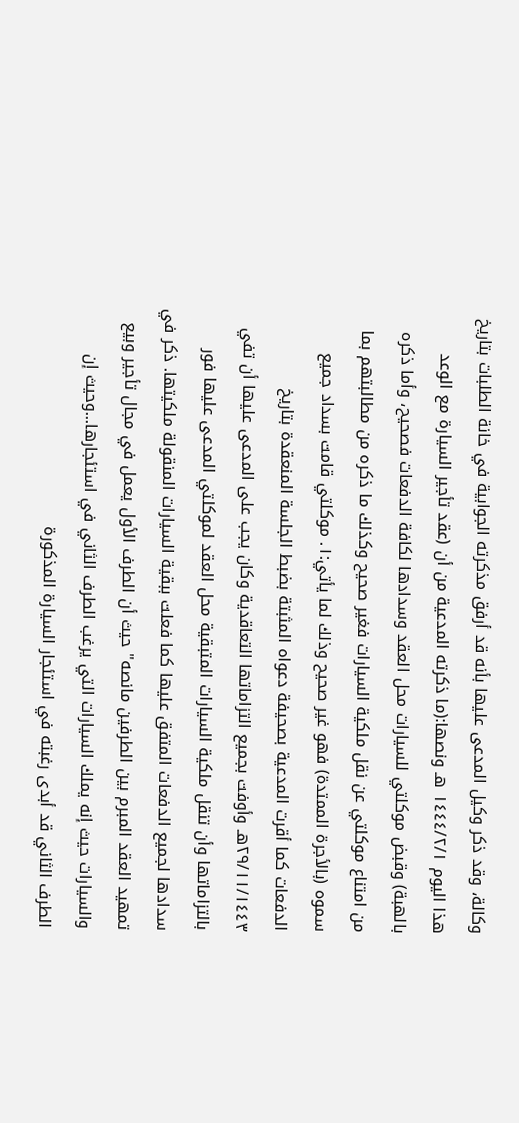وكالة، وقد ذكر وكيل المدعى عليها بأنه قد أرفق مذكرته الجوابية في خانة الطلبات بتاريخ هذا اليوم ١٤٤٤/٢/١ هـ ونصها:(ما ذكرته المدعية من أن (عقد تأجير السيارة مع الوعد بالهبة) وقبض موكلتي للسيارات محل العقد وسدادها لكافة الدفعات فصحيح، وأما ذكره من امتناع موكلتي عن نقل ملكية السيارات فغير صحيح وكذلك ما ذكره من مطالبتهم بما سموه (بالأجرة الممتدة) فهو غير صحيح وذلك لما يأتي:١. موكلتي قامت بسداد جميع الدفعات كما أقرت المدعية بصحيفة دعواه المثبتة بضبط الجلسة المنعقدة بتاريخ ٢٩/١١/١٤٤٣هـ وأوفت بجميع التزاماتها التعاقدية وكان يجب على المدعى عليها أن تفي بالتزاماتها وأن تنقل ملكية السيارات المتبقية محل العقد لموكلتي المدعى عليها فور سدادها لجميع الدفعات المتفق عليها كما فعلت ببقية السيارات المنقولة ملكيتها. ذكر في تمهيد العقد المبرم بين الطرفين مانصه" حيث أن الطرف الأول يعمل في مجال تأجير وبيع والسيارات حيث إنه يملك السيارات التي يرغب الطرف الثاني في استئجارها...وحيث إن الطرف الثاني قد أبدى رغبته في استئجار السيارة المذكورة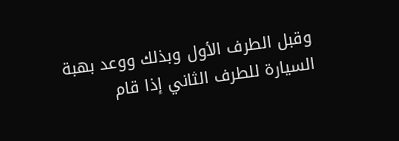وقبل الطرف الأول وبذلك ووعد بهبة السيارة للطرف الثاني إذا قام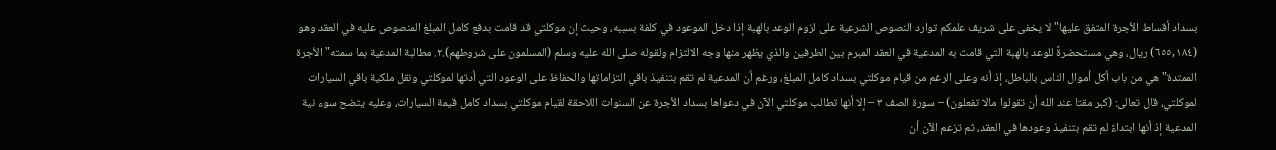بسداد أقساط الأجرة المتفق عليها"لا يخفى على شريف علمكم توارد النصوص الشرعية على لزوم الوعد بالهبة إذا دخل الموعود في كلفة بسببه، وحيث إن موكلتي قد قامت بدفع كامل المبلغ المنصوص عليه في العقد وهو (٦٥٥,١٨٤) ريال، وهي مستحضرةً للوعد بالهبة التي قامت به المدعية في العقد المبرم بين الطرفين والذي يظهر منها وجه الالتزام ولقوله صلى الله عليه وسلم (المسلمون على شروطهم).٢. مطالبة المدعية بما سمته"الأجرة الممتدة" هي من باب أكل أموال الناس بالباطل، إذ أنه وعلى الرغم من قيام موكلتي بسداد كامل المبلغ، ورغم أن المدعية لم تقم بتنفيذ باقي التزاماتها والحفاظ على الوعود التي أدتها لموكلتي ونقل ملكية باقي السيارات لموكلتي، قال تعالى: (كبر مقتا عند الله أن تقولوا مالا تفعلون) – سورة الصف ٣ – إلا أنها تطالب موكلتي الآن في دعواها بسداد الأجرة عن السنوات اللاحقة لقيام موكلتي بسداد كامل قيمة السيارات، وعليه يتضح سوء نية المدعية إذ أنها ابتداءً لم تقم بتنفيذ وعودها في العقد، ثم تزعم الآن أن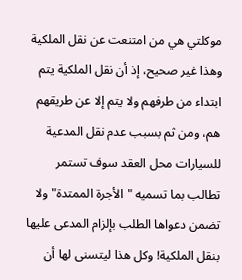موكلتي هي من امتنعت عن نقل الملكية وهذا غير صحيح، إذ أن نقل الملكية يتم ابتداء من طرفهم ولا يتم إلا عن طريقهم هم، ومن ثم بسبب عدم نقل المدعية للسيارات محل العقد سوف تستمر تطالب بما تسميه "الأجرة الممتدة" ولا تضمن دعواها الطلب بإلزام المدعى عليها بنقل الملكية! وكل هذا ليتسنى لها أن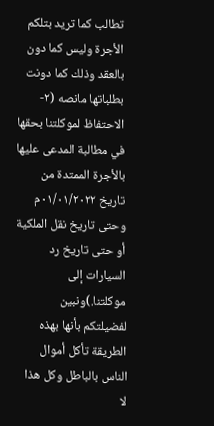تطالب كما تريد بتلكم الأجرة وليس كما دون بالعقد وذلك كما دونت بطلباتها مانصه (٢- الاحتفاظ لموكلتنا بحقها في مطالبة المدعى عليها بالأجرة الممتدة من تاريخ ٠١/٠١/٢٠٢٢م وحتى تاريخ نقل الملكية أو حتى تاريخ رد السيارات إلى موكلتنا.)ونبين لفضيلتكم بأنها بهذه الطريقة تأكل أموال الناس بالباطل وكل هذا لا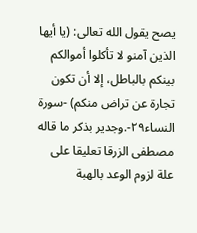يصح يقول الله تعالى: (يا أيها الذين آمنو لا تأكلوا أموالكم بينكم بالباطل، إلا أن تكون تجارة عن تراض منكم) -سورة النساء٢٩-.وجدير بذكر ما قاله مصطفى الزرقا تعليقا على علة لزوم الوعد بالهبة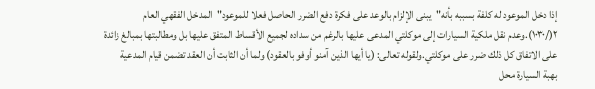إذا دخل الموعود له كلفة بسببه بأنه"يبنى الإلزام بالوعد على فكرة دفع الضرر الحاصل فعلا للموعود"المدخل الفقهي العام ٢(/١٠٣٠).وعدم نقل ملكية السيارات إلى موكلتي المدعى عليها بالرغم من سداده لجميع الأقساط المتفق عليها بل ومطالبتها بمبالغ زائدة على الاتفاق كل ذلك ضرر على موكلتي.ولقوله تعالى: (يا أيها الذين آمنو أوفو بالعقود) ولما أن الثابت أن العقد تضمن قيام المدعية بهبة السيارة محل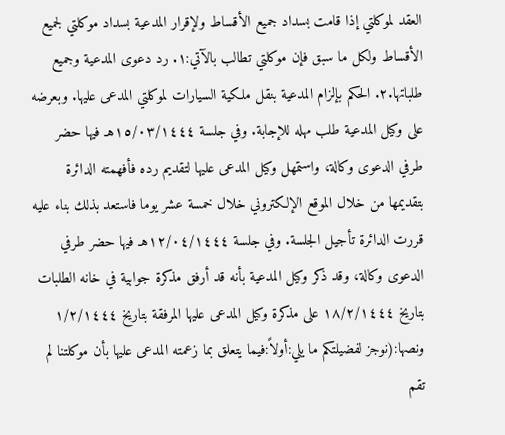العقد لموكلتي إذا قامت بسداد جميع الأقساط ولإقرار المدعية بسداد موكلتي لجميع الأقساط ولكل ما سبق فإن موكلتي تطالب بالآتي:١. رد دعوى المدعية وجميع طلباتها.٢. الحكم بإلزام المدعية بنقل ملكية السيارات لموكلتي المدعى عليها. وبعرضه على وكيل المدعية طلب مهله للإجابة. وفي جلسة ١٥/٠٣/١٤٤٤هـ فيها حضر طرفي الدعوى وكالة، واستمهل وكيل المدعى عليها لتقديم رده فأفهمته الدائرة بتقديمها من خلال الموقع الإلكتروني خلال خمسة عشر يوما فاستعد بذلك بناء عليه قررت الدائرة تأجيل الجلسة. وفي جلسة ١٢/٠٤/١٤٤٤هـ فيها حضر طرفي الدعوى وكالة، وقد ذكر وكيل المدعية بأنه قد أرفق مذكرة جوابية في خانه الطلبات بتاريخ ١٨/٢/١٤٤٤ على مذكرة وكيل المدعى عليها المرفقة بتاريخ ١/٢/١٤٤٤ ونصها:(نوجز لفضيلتكم ما يلي:أولاً:فيما يتعلق بما زعمته المدعى عليها بأن موكلتنا لم تقم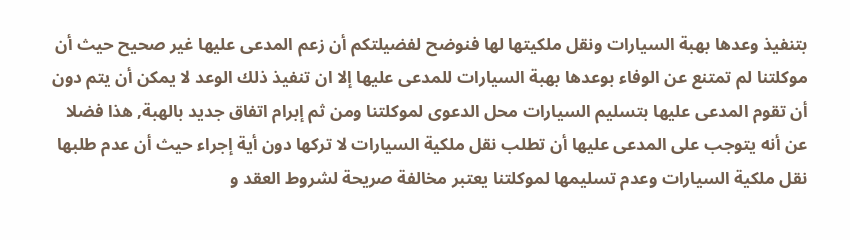بتنفيذ وعدها بهبة السيارات ونقل ملكيتها لها فنوضح لفضيلتكم أن زعم المدعى عليها غير صحيح حيث أن موكلتنا لم تمتنع عن الوفاء بوعدها بهبة السيارات للمدعى عليها إلا ان تنفيذ ذلك الوعد لا يمكن أن يتم دون أن تقوم المدعى عليها بتسليم السيارات محل الدعوى لموكلتنا ومن ثم إبرام اتفاق جديد بالهبة, هذا فضلا عن أنه يتوجب على المدعى عليها أن تطلب نقل ملكية السيارات لا تركها دون أية إجراء حيث أن عدم طلبها نقل ملكية السيارات وعدم تسليمها لموكلتنا يعتبر مخالفة صريحة لشروط العقد و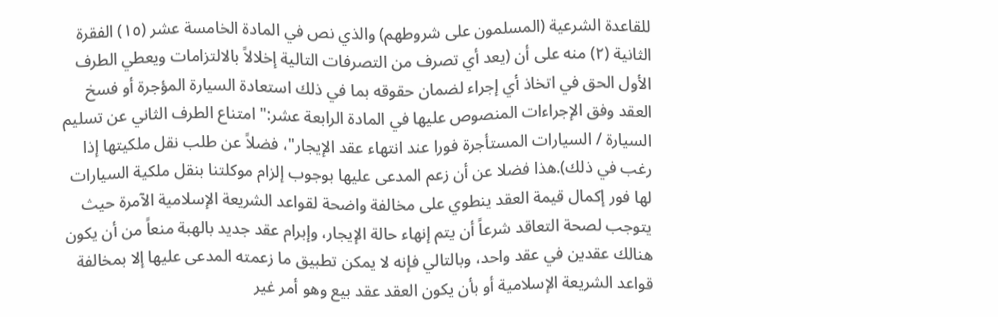للقاعدة الشرعية (المسلمون على شروطهم) والذي نص في المادة الخامسة عشر (١٥) الفقرة الثانية (٢) منه على أن (يعد أي تصرف من التصرفات التالية إخلالاً بالالتزامات ويعطي الطرف الأول الحق في اتخاذ أي إجراء لضمان حقوقه بما في ذلك استعادة السيارة المؤجرة أو فسخ العقد وفق الإجراءات المنصوص عليها في المادة الرابعة عشر:" امتناع الطرف الثاني عن تسليم السيارة / السيارات المستأجرة فورا عند انتهاء عقد الإيجار"، فضلاً عن طلب نقل ملكيتها إذا رغب في ذلك).هذا فضلا عن أن زعم المدعى عليها بوجوب إلزام موكلتنا بنقل ملكية السيارات لها فور إكمال قيمة العقد ينطوي على مخالفة واضحة لقواعد الشريعة الإسلامية الآمرة حيث يتوجب لصحة التعاقد شرعاً أن يتم إنهاء حالة الإيجار، وإبرام عقد جديد بالهبة منعاً من أن يكون هنالك عقدين في عقد واحد، وبالتالي فإنه لا يمكن تطبيق ما زعمته المدعى عليها إلا بمخالفة قواعد الشريعة الإسلامية أو بأن يكون العقد عقد بيع وهو أمر غير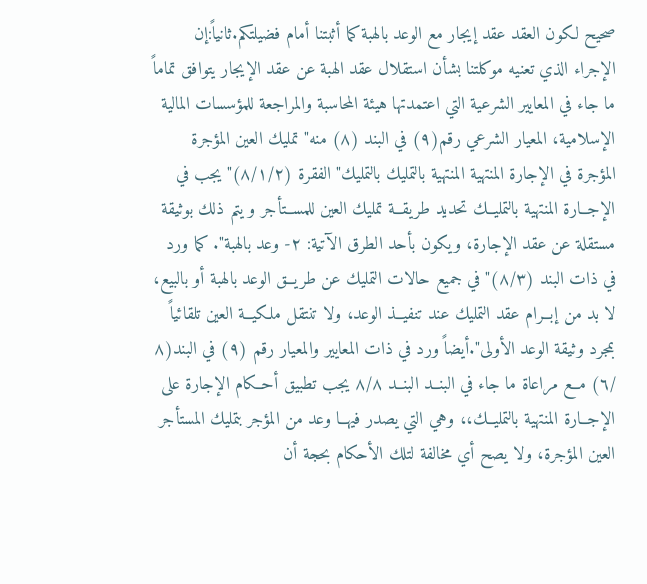صحيح لكون العقد عقد إيجار مع الوعد بالهبة كما أثبتنا أمام فضيلتكم.ثانياً:إن الإجراء الذي تعنيه موكلتنا بشأن استقلال عقد الهبة عن عقد الإيجار يتوافق تماماً ما جاء في المعايير الشرعية التي اعتمدتها هيئة المحاسبة والمراجعة للمؤسسات المالية الإسلامية، المعيار الشرعي رقم(٩) في البند (٨) منه" تمليك العين المؤجرة المؤجرة في الإجارة المنتهية المنتهية بالتمليك بالتمليك" الفقرة (٨/١/٢)" يجب في الإجــارة المنتهية بالتمليــك تحديد طريقــة تمليك العين للمســتأجر و يتم ذلك بوثيقة مستقلة عن عقد الإجارة، ويكون بأحد الطرق الآتية: ٢- وعد بالهبة". كما ورد في ذات البند (٨/٣)" في جميع حالات التمليك عن طريــق الوعد بالهبة أو بالبيع، لا بد من إبــرام عقد التمليك عند تنفيــذ الوعد، ولا تنتقل ملكيــة العين تلقائياً بمجرد وثيقة الوعد الأولى".أيضاً ورد في ذات المعايير والمعيار رقم (٩) في البند(٨ /٦) مــع مراعاة ما جاء في البنــد البنــد ٨/٨ يجب تطبيق أحــكام الإجارة على الإجــارة المنتهية بالتمليــك،، وهي التي يصدر فيهــا وعد من المؤجر بتمليك المستأجر العين المؤجرة، ولا يصح أي مخالفة لتلك الأحكام بحجة أن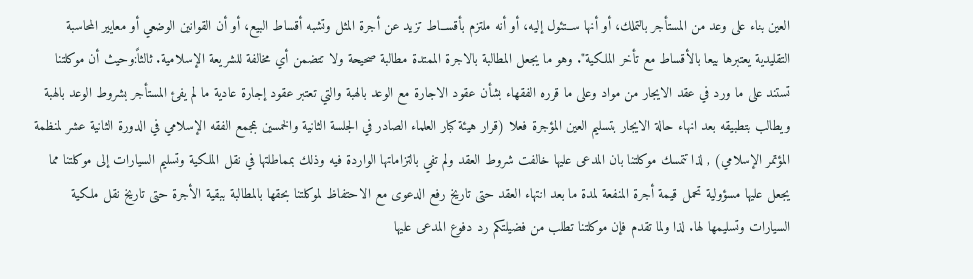العين بناء على وعد من المستأجر بالتملك، أو أنها ســتئول إليه، أو أنه ملتزم بأقســاط تزيد عن أجرة المثل وتشبه أقساط البيع، أو أن القوانين الوضعي أو معايير المحاسبة التقليدية يعتبرها بيعا بالأقساط مع تأخر الملكية". وهو ما يجعل المطالبة بالاجرة الممتدة مطالبة صحيحة ولا تتضمن أي مخالفة للشريعة الإسلامية. ثالثاً:وحيث أن موكلتنا تستند على ما ورد في عقد الايجار من مواد وعلى ما قرره الفقهاء بشأن عقود الاجارة مع الوعد بالهبة والتي تعتبر عقود إجارة عادية ما لم يفئ المستأجر بشروط الوعد بالهبة ويطالب بتطبيقه بعد انهاء حالة الايجار بتسليم العين المؤجرة فعلا (قرار هيئة كبار العلماء الصادر في الجلسة الثانية والخمسين بمجمع الفقه الإسلامي في الدورة الثانية عشر لمنظمة المؤتمر الإسلامي) , لذا تتمسك موكلتنا بان المدعى عليها خالفت شروط العقد ولم تفي بالتزاماتها الواردة فيه وذلك بمماطلتها في نقل الملكية وتسليم السيارات إلى موكلتنا مما يجعل عليها مسؤولية تحمل قيمة أجرة المنفعة لمدة ما بعد انتهاء العقد حتى تاريخ رفع الدعوى مع الاحتفاظ لموكلتنا بحقها بالمطالبة ببقية الأجرة حتى تاريخ نقل ملكية السيارات وتسليمها لها. لذا ولما تقدم فإن موكلتنا تطلب من فضيلتكم رد دفوع المدعى عليها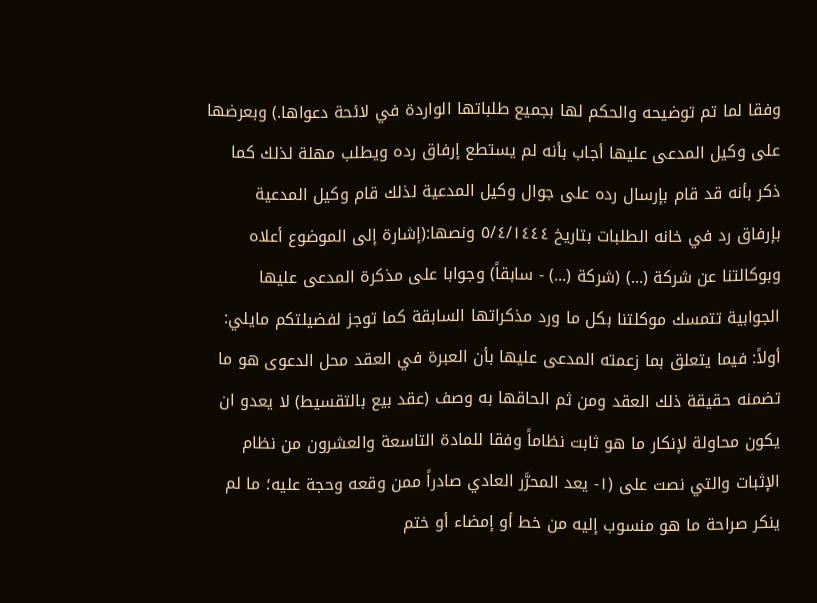وفقا لما تم توضيحه والحكم لها بجميع طلباتها الواردة في لائحة دعواها.) وبعرضها على وكيل المدعى عليها أجاب بأنه لم يستطع إرفاق رده ويطلب مهلة لذلك كما ذكر بأنه قد قام بإرسال رده على جوال وكيل المدعية لذلك قام وكيل المدعية بإرفاق رد في خانه الطلبات بتاريخ ٥/٤/١٤٤٤ ونصها:(إشارة إلى الموضوع أعلاه وبوكالتنا عن شركة (...) (شركة (...) - سابقاً) وجوابا على مذكرة المدعى عليها الجوابية تتمسك موكلتنا بكل ما ورد مذكراتها السابقة كما توجز لفضيلتكم مايلي: أولاً: فيما يتعلق بما زعمته المدعى عليها بأن العبرة في العقد محل الدعوى هو ما تضمنه حقيقة ذلك العقد ومن ثم الحاقها به وصف (عقد بيع بالتقسيط) لا يعدو ان يكون محاولة لإنكار ما هو ثابت نظاماً وفقا للمادة التاسعة والعشرون من نظام الإثبات والتي نصت على (١- يعد المحرَّر العادي صادراً ممن وقعه وحجة عليه؛ ما لم ينكر صراحة ما هو منسوب إليه من خط أو إمضاء أو ختم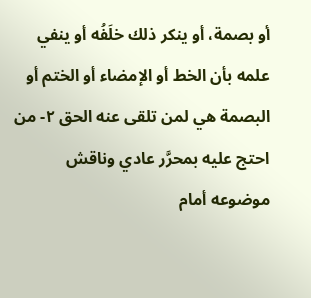أو بصمة، أو ينكر ذلك خلَفُه أو ينفي علمه بأن الخط أو الإمضاء أو الختم أو البصمة هي لمن تلقى عنه الحق ٢- من احتج عليه بمحرَّر عادي وناقش موضوعه أمام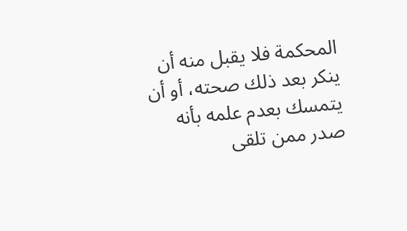المحكمة فلا يقبل منه أن ينكر بعد ذلك صحته، أو أن يتمسك بعدم علمه بأنه صدر ممن تلقى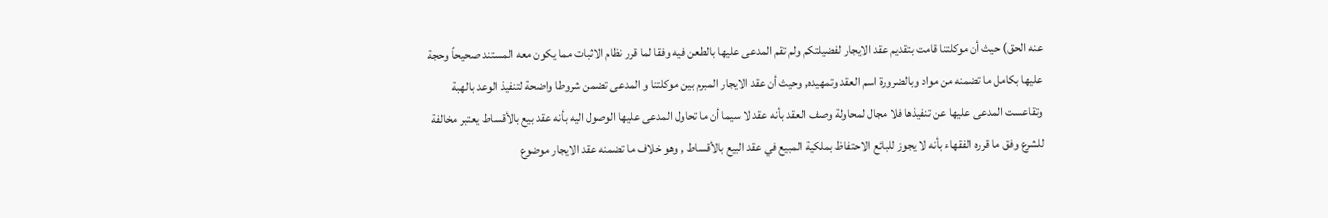عنه الحق) حيث أن موكلتنا قامت بتقديم عقد الايجار لفضيلتكم ولم تقم المدعى عليها بالطعن فيه وفقا لما قرر نظام الاثبات مما يكون معه المستند صحيحاً وحجة عليها بكامل ما تضمنه من مواد وبالضرورة اسم العقد وتمهيده, وحيث أن عقد الايجار المبرم بين موكلتنا و المدعى تضمن شروطا واضحة لتنفيذ الوعد بالهبة وتقاعست المدعى عليها عن تنفيذها فلا مجال لمحاولة وصف العقد بأنه عقد لا سيما أن ما تحاول المدعى عليها الوصول اليه بأنه عقد بيع بالأقساط يعتبر مخالفة للشرع وفق ما قرره الفقهاء بأنه لا يجوز للبائع الاحتفاظ بملكية المبيع في عقد البيع بالأقساط , وهو خلاف ما تضمنه عقد الايجار موضوع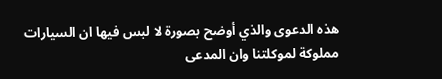هذه الدعوى والذي أوضح بصورة لا لبس فيها ان السيارات مملوكة لموكلتنا وان المدعى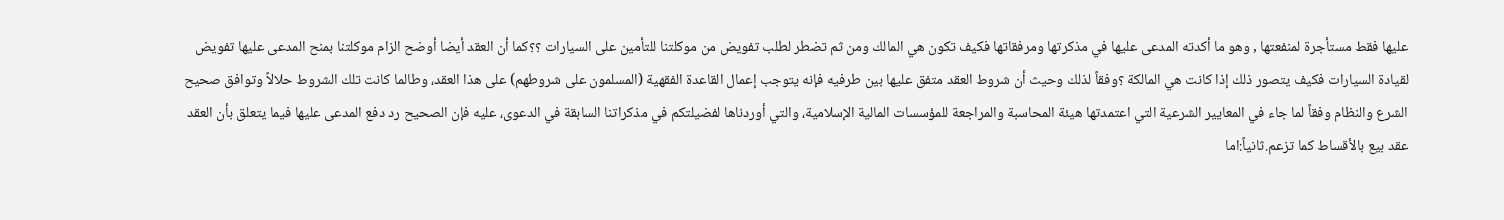عليها فقط مستأجرة لمنفعتها , وهو ما أكدته المدعى عليها في مذكرتها ومرفقاتها فكيف تكون هي المالك ومن ثم تضطر لطلب تفويض من موكلتنا للتأمين على السيارات ؟؟كما أن العقد أيضا أوضح الزام موكلتنا بمنح المدعى عليها تفويض لقيادة السيارات فكيف يتصور ذلك إذا كانت هي المالكة ؟وفقاً لذلك وحيث أن شروط العقد متفق عليها بين طرفيه فإنه يتوجب إعمال القاعدة الفقهية (المسلمون على شروطهم) على هذا العقد، وطالما كانت تلك الشروط حلالاً وتوافق صحيح الشرع والنظام وفقاً لما جاء في المعايير الشرعية التي اعتمدتها هيئة المحاسبة والمراجعة للمؤسسات المالية الإسلامية، والتي أوردناها لفضيلتكم في مذكراتنا السابقة في الدعوى، عليه فإن الصحيح رد دفع المدعى عليها فيما يتعلق بأن العقد عقد بيع بالأقساط كما تزعم.ثانياً:اما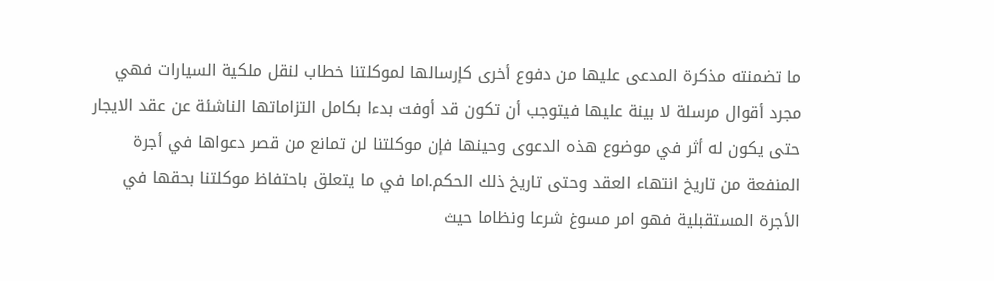ما تضمنته مذكرة المدعى عليها من دفوع أخرى كإرسالها لموكلتنا خطاب لنقل ملكية السيارات فهي مجرد أقوال مرسلة لا بينة عليها فيتوجب أن تكون قد أوفت بدءا بكامل التزاماتها الناشئة عن عقد الايجار حتى يكون له أثر في موضوع هذه الدعوى وحينها فإن موكلتنا لن تمانع من قصر دعواها في أجرة المنفعة من تاريخ انتهاء العقد وحتى تاريخ ذلك الحكم.اما في ما يتعلق باحتفاظ موكلتنا بحقها في الأجرة المستقبلية فهو امر مسوغ شرعا ونظاما حيث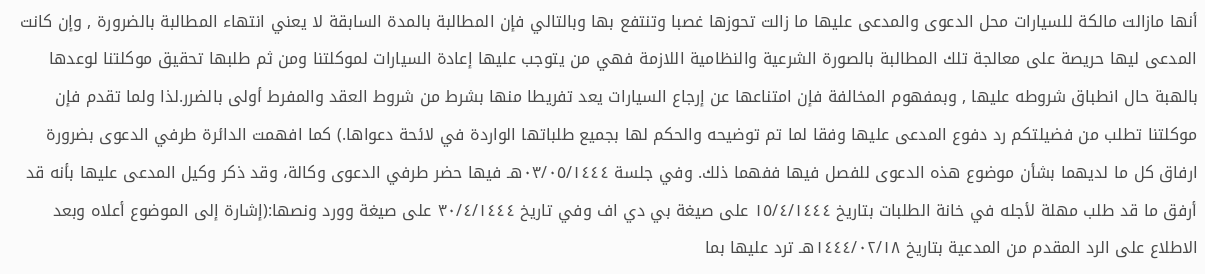أنها مازالت مالكة للسيارات محل الدعوى والمدعى عليها ما زالت تحوزها غصبا وتنتفع بها وبالتالي فإن المطالبة بالمدة السابقة لا يعني انتهاء المطالبة بالضرورة , وإن كانت المدعى ليها حريصة على معالجة تلك المطالبة بالصورة الشرعية والنظامية اللازمة فهي من يتوجب عليها إعادة السيارات لموكلتنا ومن ثم طلبها تحقيق موكلتنا لوعدها بالهبة حال انطباق شروطه عليها , وبمفهوم المخالفة فإن امتناعها عن إرجاع السيارات يعد تفريطا منها بشرط من شروط العقد والمفرط أولى بالضرر.لذا ولما تقدم فإن موكلتنا تطلب من فضيلتكم رد دفوع المدعى عليها وفقا لما تم توضيحه والحكم لها بجميع طلباتها الواردة في لائحة دعواها.) كما افهمت الدائرة طرفي الدعوى بضرورة ارفاق كل ما لديهما بشأن موضوع هذه الدعوى للفصل فيها ففهما ذلك. وفي جلسة ٠٣/٠٥/١٤٤٤هـ فيها حضر طرفي الدعوى وكالة، وقد ذكر وكيل المدعى عليها بأنه قد أرفق ما قد طلب مهلة لأجله في خانة الطلبات بتاريخ ١٥/٤/١٤٤٤ على صيغة بي دي اف وفي تاريخ ٣٠/٤/١٤٤٤ على صيغة وورد ونصها:(إشارة إلى الموضوع أعلاه وبعد الاطلاع على الرد المقدم من المدعية بتاريخ ١٤٤٤/٠٢/١٨هـ ترد عليها بما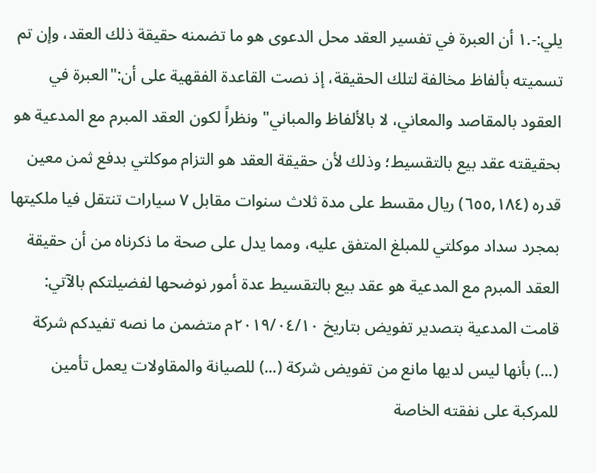يلي:-.١ أن العبرة في تفسير العقد محل الدعوى هو ما تضمنه حقيقة ذلك العقد، وإن تم تسميته بألفاظ مخالفة لتلك الحقيقة، إذ نصت القاعدة الفقهية على أن:"العبرة في العقود بالمقاصد والمعاني، لا بالألفاظ والمباني" ونظراً لكون العقد المبرم مع المدعية هو بحقيقته عقد بيع بالتقسيط؛ وذلك لأن حقيقة العقد هو التزام موكلتي بدفع ثمن معين قدره (٦٥٥,١٨٤) ريال مقسط على مدة ثلاث سنوات مقابل ٧ سيارات تنتقل فيا ملكيتها بمجرد سداد موكلتي للمبلغ المتفق عليه، ومما يدل على صحة ما ذكرناه من أن حقيقة العقد المبرم مع المدعية هو عقد بيع بالتقسيط عدة أمور نوضحها لفضيلتكم بالآتي: قامت المدعية بتصدير تفويض بتاريخ ٢٠١٩/٠٤/١٠م متضمن ما نصه تفيدكم شركة (...) بأنها ليس لديها مانع من تفويض شركة (...) للصيانة والمقاولات يعمل تأمين للمركبة على نفقته الخاصة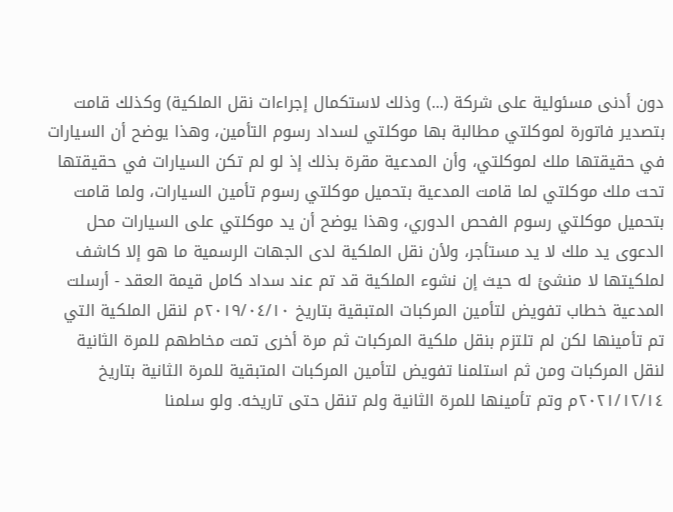دون أدنى مسئولية على شركة (...) وذلك لاستكمال إجراءات نقل الملكية) وكذلك قامت بتصدير فاتورة لموكلتي مطالبة بها موكلتي لسداد رسوم التأمين، وهذا يوضح أن السيارات في حقيقتها ملك لموكلتي، وأن المدعية مقرة بذلك إذ لو لم تكن السيارات في حقيقتها تحت ملك موكلتي لما قامت المدعية بتحميل موكلتي رسوم تأمين السيارات، ولما قامت بتحميل موكلتي رسوم الفحص الدوري، وهذا يوضح أن يد موكلتي على السيارات محل الدعوى يد ملك لا يد مستأجر، ولأن نقل الملكية لدى الجهات الرسمية ما هو إلا كاشف لملكيتها لا منشئ له حيث إن نشوء الملكية قد تم عند سداد كامل قيمة العقد - أرسلت المدعية خطاب تفويض لتأمين المركبات المتبقية بتاريخ ٢٠١٩/٠٤/١٠م لنقل الملكية التي تم تأمينها لكن لم تلتزم بنقل ملكية المركبات ثم مرة أخرى تمت مخاطهم للمرة الثانية لنقل المركبات ومن ثم استلمنا تفويض لتأمين المركبات المتبقية للمرة الثانية بتاريخ ٢٠٢١/١٢/١٤م وتم تأمينها للمرة الثانية ولم تنقل حتى تاريخه. ولو سلمنا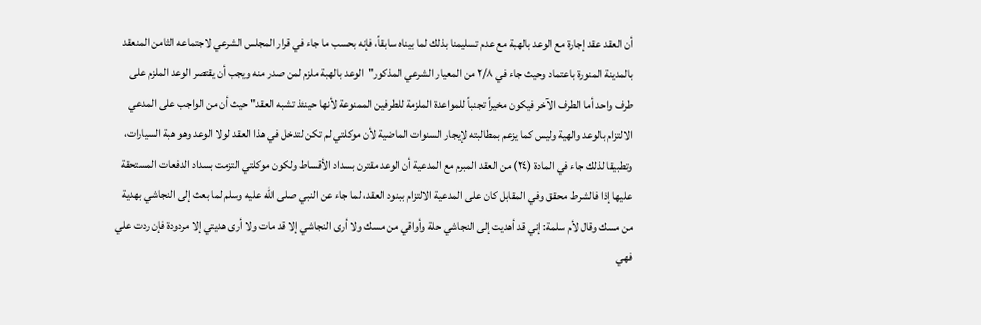أن العقد عقد إجارة مع الوعد بالهبة مع عدم تسليمنا بذلك لما بيناه سابقاً، فإنه بحسب ما جاء في قرار المجلس الشرعي لاجتماعه الثامن المنعقد بالمدينة المنورة باعتماد وحيث جاء في ٢/٨ من المعيار الشرعي المذكور"الوعد بالهبة ملزم لمن صدر منه ويجب أن يقتصر الوعد الملزم على طرف واحد أما الطرف الآخر فيكون مخيراً تجنباً للمواعدة الملزمة للطرفين الممنوعة لأنها حينئذ تشبه العقد" حيث أن من الواجب على المدعي الالتزام بالوعد والهية وليس كما يزعم بمطالبته لإيجار السنوات الماضية لأن موكلتي لم تكن لتدخل في هذا العقد لولا الوعد وهو هبة السيارات، وتطبيقا لذلك جاء في المادة (٢٤) من العقد المبرم مع المدعية أن الوعد مقترن بسداد الأقساط ولكون موكلتي التزمت بسداد الدفعات المستحقة عليها إذا فالشرط محقق وفي المقابل كان على المدعية الالتزام ببنود العقد، لما جاء عن النبي صلى الله عليه وسلم لما بعث إلى النجاشي بهدية من مسك وقال لأم سلمة: إني قد أهديت إلى النجاشي حلة وأواقي من مسك ولا أرى النجاشي إلا قد مات ولا أرى هديتي إلا مردودة فإن ردت علي فهي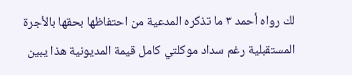لك رواه أحمد ٣ ما تذكره المدعية من احتفاظها بحقها بالأجرة المستقبلية رغم سداد موكلتي كامل قيمة المديونية هذا يبين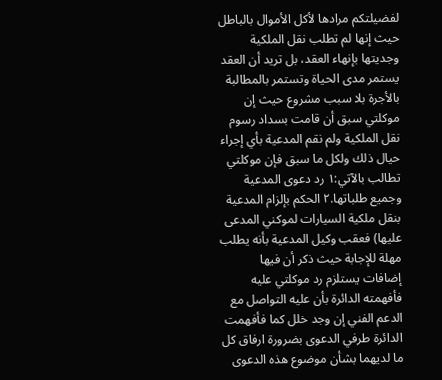لفضيلتكم مرادها لأكل الأموال بالباطل حيث إنها لم تطلب نقل الملكية وجديتها بإنهاء العقد، بل تريد أن العقد يستمر مدى الحياة وتستمر بالمطالبة بالأجرة بلا سبب مشروع حيث إن موكلتي سبق أن قامت بسداد رسوم نقل الملكية ولم نقم المدعية بأي إجراء حيال ذلك ولكل ما سبق فإن موكلتي تطالب بالآتي:١ رد دعوى المدعية وجميع طلباتها.٢ الحكم بإلزام المدعية بنقل ملكية السيارات لموكني المدعى عليها) فعقب وكيل المدعية بأنه يطلب مهلة للإجابة حيث ذكر أن فيها إضافات يستلزم رد موكلتي عليه فأفهمته الدائرة بأن عليه التواصل مع الدعم الفني إن وجد خلل كما فأفهمت الدائرة طرفي الدعوى بضرورة ارفاق كل ما لديهما بشأن موضوع هذه الدعوى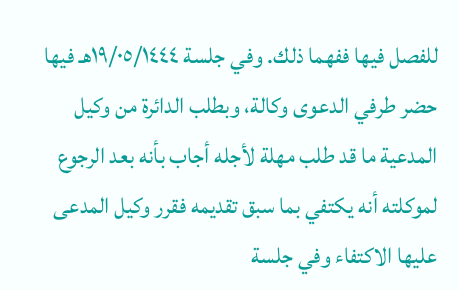للفصل فيها ففهما ذلك. وفي جلسة ١٩/٠٥/١٤٤٤هـ فيها حضر طرفي الدعوى وكالة، وبطلب الدائرة من وكيل المدعية ما قد طلب مهلة لأجله أجاب بأنه بعد الرجوع لموكلته أنه يكتفي بما سبق تقديمه فقرر وكيل المدعى عليها الاكتفاء وفي جلسة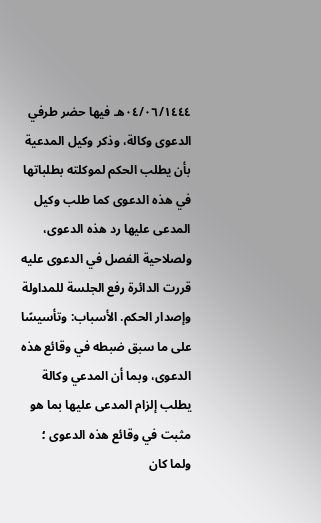٠٤/٠٦/١٤٤٤هـ فيها حضر طرفي الدعوى وكالة، وذكر وكيل المدعية بأن يطلب الحكم لموكلته بطلباتها في هذه الدعوى كما طلب وكيل المدعى عليها رد هذه الدعوى، ولصلاحية الفصل في الدعوى عليه قررت الدائرة رفع الجلسة للمداولة وإصدار الحكم. الأسباب: وتأسيسًا على ما سبق ضبطه في وقائع هذه الدعوى، وبما أن المدعي وكالة يطلب إلزام المدعى عليها بما هو مثبت في وقائع هذه الدعوى ؛ ولما كان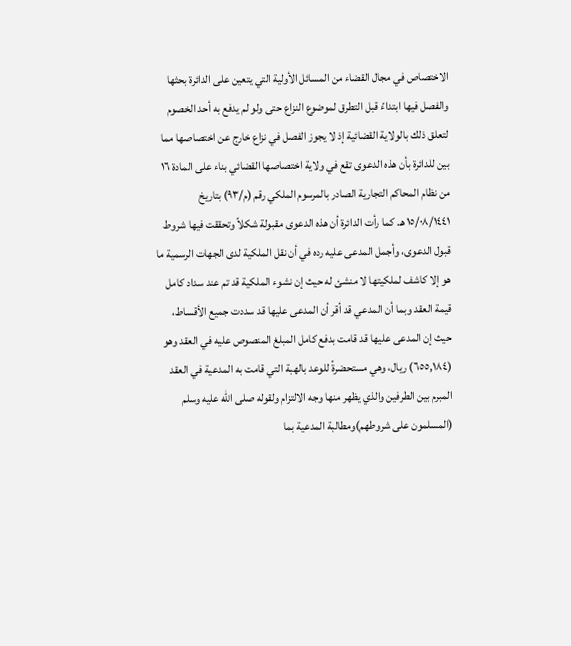الاختصاص في مجال القضاء من المسائل الأولية التي يتعين على الدائرة بحثها والفصل فيها ابتداءً قبل التطرق لموضوع النزاع حتى ولو لم يدفع به أحد الخصوم لتعلق ذلك بالولاية القضائية إذ لا يجوز الفصل في نزاع خارج عن اختصاصها مما بين للدائرة بأن هذه الدعوى تقع في ولاية اختصاصها القضائي بناء على المادة ١٦ من نظام المحاكم التجارية الصادر بالمرسوم الملكي رقم (م/٩٣) بتاريخ ١٥/٠٨/١٤٤١هـ. كما رأت الدائرة أن هذه الدعوى مقبولة شكلاً وتحققت فيها شروط قبول الدعوى، وأجمل المدعى عليه رده في أن نقل الملكية لدى الجهات الرسمية ما هو إلا كاشف لملكيتها لا منشئ له حيث إن نشوء الملكية قد تم عند سداد كامل قيمة العقد وبما أن المدعي قد أقر أن المدعى عليها قد سددت جميع الأقساط، حيث إن المدعى عليها قد قامت بدفع كامل المبلغ المنصوص عليه في العقد وهو (٦٥٥,١٨٤) ريال، وهي مستحضرةً للوعد بالهبة التي قامت به المدعية في العقد المبرم بين الطرفين والذي يظهر منها وجه الالتزام ولقوله صلى الله عليه وسلم (المسلمون على شروطهم)ومطالبة المدعية بما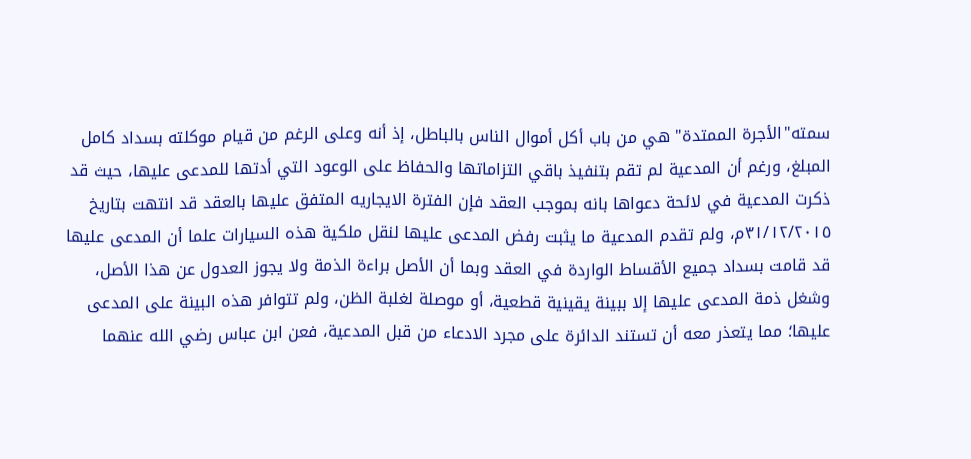سمته"الأجرة الممتدة" هي من باب أكل أموال الناس بالباطل، إذ أنه وعلى الرغم من قيام موكلته بسداد كامل المبلغ، ورغم أن المدعية لم تقم بتنفيذ باقي التزاماتها والحفاظ على الوعود التي أدتها للمدعى عليها، حيث قد ذكرت المدعية في لائحة دعواها بانه بموجب العقد فإن الفترة الايجاريه المتفق عليها بالعقد قد انتهت بتاريخ ٣١/١٢/٢٠١٥م، ولم تقدم المدعية ما يثبت رفض المدعى عليها لنقل ملكية هذه السيارات علما أن المدعى عليها قد قامت بسداد جميع الأقساط الواردة في العقد وبما أن الأصل براءة الذمة ولا يجوز العدول عن هذا الأصل، وشغل ذمة المدعى عليها إلا ببينة يقينية قطعية، أو موصلة لغلبة الظن، ولم تتوافر هذه البينة على المدعى عليها؛ مما يتعذر معه أن تستند الدائرة على مجرد الادعاء من قبل المدعية، فعن ابن عباس رضي الله عنهما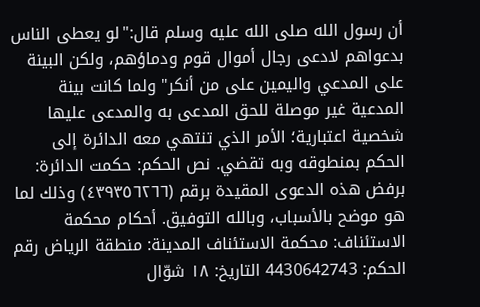أن رسول الله صلى الله عليه وسلم قال:"لو يعطى الناس بدعواهم لادعى رجال أموال قوم ودماؤهم، ولكن البينة على المدعي واليمين على من أنكر" ولما كانت بينة المدعية غير موصلة للحق المدعى به والمدعى عليها شخصية اعتبارية؛ الأمر الذي تنتهي معه الدائرة إلى الحكم بمنطوقه وبه تقضي. نص الحكم: حكمت الدائرة: برفض هذه الدعوى المقيدة برقم (٤٣٩٣٥٦٢٦٦) وذلك لما هو موضح بالأسباب، وبالله التوفيق. أحكام محكمة الاستئناف: محكمة الاستئناف المدينة: منطقة الرياض رقم الحكم: 4430642743 التاريخ: ١٨ شوّال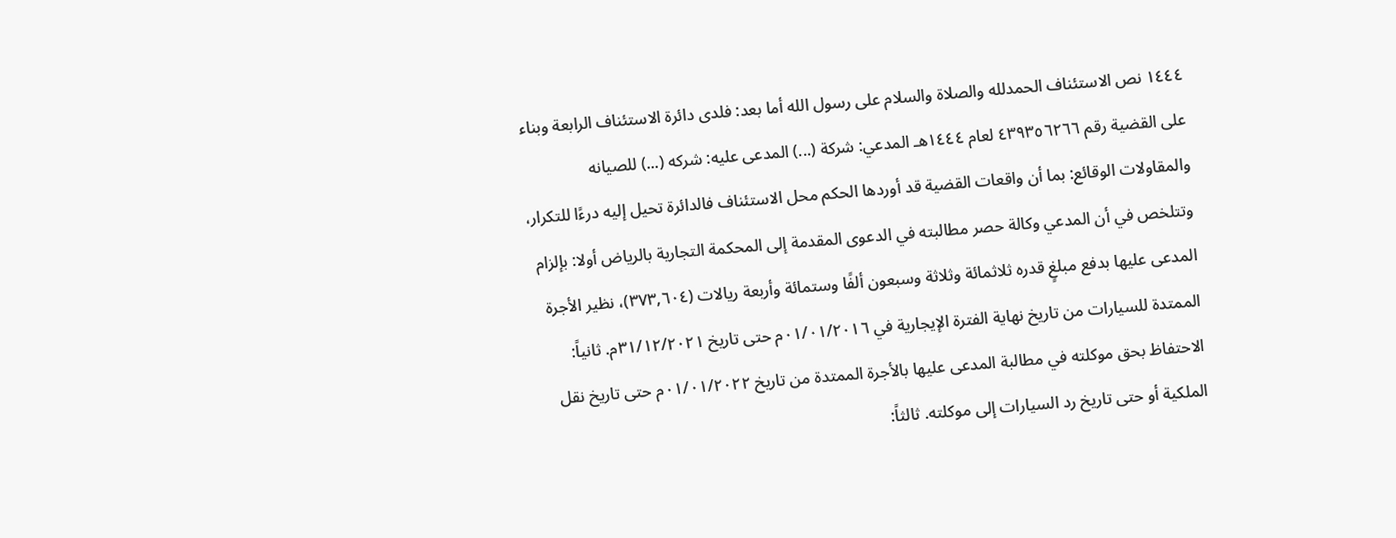١٤٤٤ نص الاستئناف الحمدلله والصلاة والسلام على رسول الله أما بعد: فلدى دائرة الاستئناف الرابعة وبناء على القضية رقم ٤٣٩٣٥٦٢٦٦ لعام ١٤٤٤هـ المدعي: شركة (...) المدعى عليه: شركه (...) للصيانه والمقاولات الوقائع: بما أن واقعات القضية قد أوردها الحكم محل الاستئناف فالدائرة تحيل إليه درءًا للتكرار، وتتلخص في أن المدعي وكالة حصر مطالبته في الدعوى المقدمة إلى المحكمة التجارية بالرياض أولا: بإلزام المدعى عليها بدفع مبلغٍ قدره ثلاثمائة وثلاثة وسبعون ألفًا وستمائة وأربعة ريالات (٣٧٣,٦٠٤)، نظير الأجرة الممتدة للسيارات من تاريخ نهاية الفترة الإيجارية في ٠١/٠١/٢٠١٦م حتى تاريخ ٣١/١٢/٢٠٢١م. ثانياً: الاحتفاظ بحق موكلته في مطالبة المدعى عليها بالأجرة الممتدة من تاريخ ٠١/٠١/٢٠٢٢م حتى تاريخ نقل الملكية أو حتى تاريخ رد السيارات إلى موكلته. ثالثاً: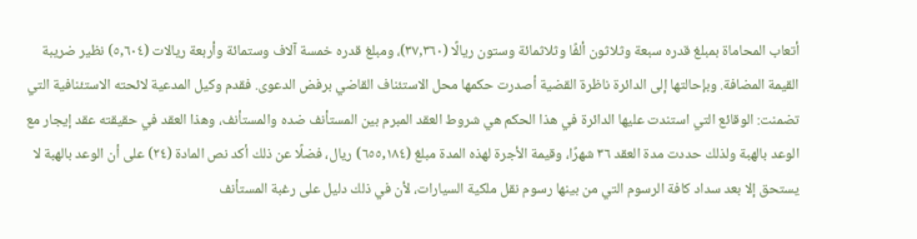أتعاب المحاماة بمبلغ قدره سبعة وثلاثون ألفًا وثلاثمائة وستون ريالًا (٣٧,٣٦٠)، ومبلغ قدره خمسة آلاف وستمائة وأربعة ريالات (٥,٦٠٤) نظير ضريبة القيمة المضافة. وبإحالتها إلى الدائرة ناظرة القضية أصدرت حكمها محل الاستئناف القاضي برفض الدعوى. فقدم وكيل المدعية لائحته الاستئنافية التي تضمنت: الوقائع التي استندت عليها الدائرة في هذا الحكم هي شروط العقد المبرم بين المستأنف ضده والمستأنف، وهذا العقد في حقيقته عقد إيجار مع الوعد بالهبة ولذلك حددت مدة العقد ٣٦ شهرًا، وقيمة الأجرة لهذه المدة مبلغ (٦٥٥,١٨٤) ريال، فضلًا عن ذلك أكد نص المادة (٢٤) على أن الوعد بالهبة لا يستحق إلا بعد سداد كافة الرسوم التي من بينها رسوم نقل ملكية السيارات، لأن في ذلك دليل على رغبة المستأنف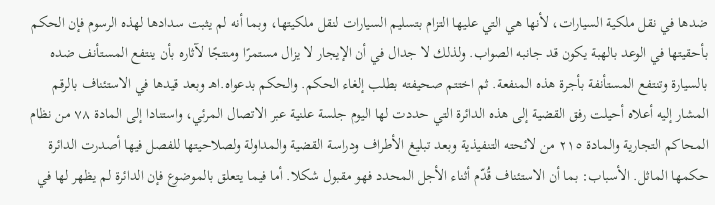ضدها في نقل ملكية السيارات، لأنها هي التي عليها التزام بتسليم السيارات لنقل ملكيتها، وبما أنه لم يثبت سدادها لهذه الرسوم فإن الحكم بأحقيتها في الوعد بالهبة يكون قد جانبه الصواب. ولذلك لا جدال في أن الإيجار لا يزال مستمرًا ومنتجًا لآثاره بأن ينتفع المستأنف ضده بالسيارة وتنتفع المستأنفة بأجرة هذه المنفعة. ثم اختتم صحيفته بطلب إلغاء الحكم. والحكم بدعواه.اهـ وبعد قيدها في الاستئناف بالرقم المشار إليه أعلاه أحيلت رفق القضية إلى هذه الدائرة التي حددت لها اليوم جلسة علنية عبر الاتصال المرئي، واستنادا إلى المادة ٧٨ من نظام المحاكم التجارية والمادة ٢١٥ من لائحته التنفيذية وبعد تبليغ الأطراف ودراسة القضية والمداولة ولصلاحيتها للفصل فيها أصدرت الدائرة حكمها الماثل. الأسباب: بما أن الاستئناف قُدّم أثناء الأجل المحدد فهو مقبول شكلا. أما فيما يتعلق بالموضوع فإن الدائرة لم يظهر لها في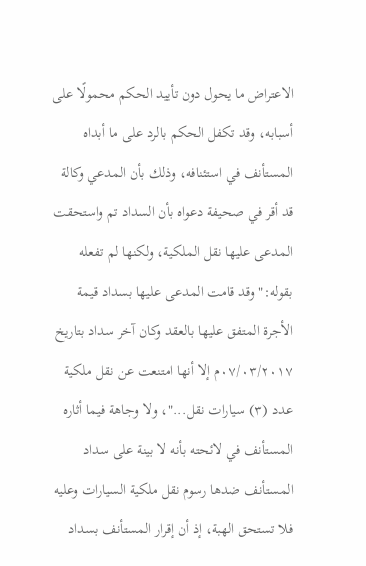الاعتراض ما يحول دون تأييد الحكم محمولًا على أسبابه، وقد تكفل الحكم بالرد على ما أبداه المستأنف في استئنافه، وذلك بأن المدعي وكالة قد أقر في صحيفة دعواه بأن السداد تم واستحقت المدعى عليها نقل الملكية، ولكنها لم تفعله بقوله:"وقد قامت المدعى عليها بسداد قيمة الأجرة المتفق عليها بالعقد وكان آخر سداد بتاريخ ٠٧/٠٣/٢٠١٧م إلا أنها امتنعت عن نقل ملكية عدد (٣) سيارات نقل..."، ولا وجاهة فيما أثاره المستأنف في لائحته بأنه لا بينة على سداد المستأنف ضدها رسوم نقل ملكية السيارات وعليه فلا تستحق الهبة، إذ أن إقرار المستأنف بسداد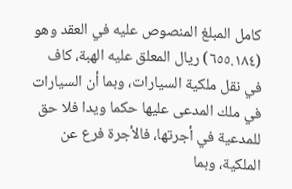كامل المبلغ المنصوص عليه في العقد وهو (٦٥٥.١٨٤) ريال المعلق عليه الهبة، كاف في نقل ملكية السيارات، وبما أن السيارات في ملك المدعى عليها حكما ويدا فلا حق للمدعية في أجرتها، فالأجرة فرع عن الملكية، وبما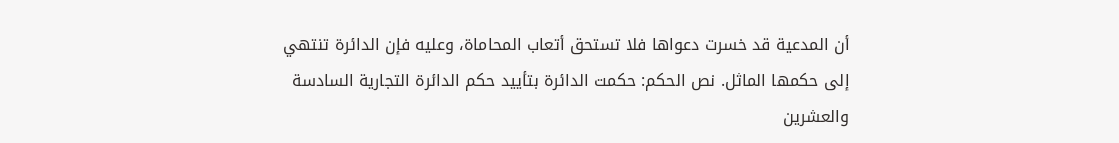أن المدعية قد خسرت دعواها فلا تستحق أتعاب المحاماة، وعليه فإن الدائرة تنتهي إلى حكمها الماثل. نص الحكم: حكمت الدائرة بتأييد حكم الدائرة التجارية السادسة والعشرين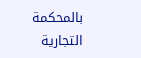بالمحكمة التجارية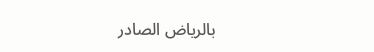بالرياض الصادر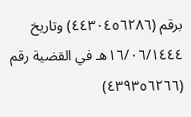برقم (٤٤٣٠٤٥٦٢٨٦) وتاريخ ١٦/٠٦/١٤٤٤هـ في القضية رقم (٤٣٩٣٥٦٢٦٦)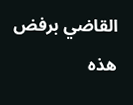القاضي برفض هذه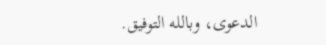الدعوى، وبالله التوفيق.